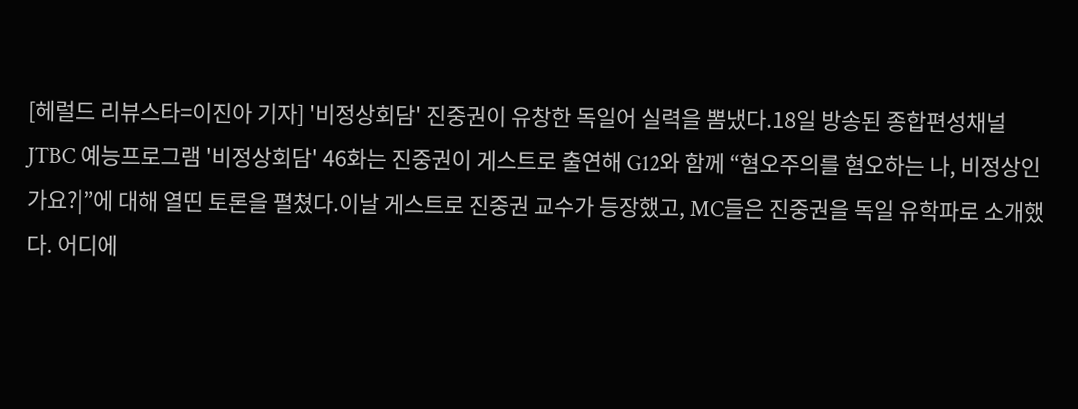[헤럴드 리뷰스타=이진아 기자] '비정상회담' 진중권이 유창한 독일어 실력을 뽐냈다.18일 방송된 종합편성채널 JTBC 예능프로그램 '비정상회담' 46화는 진중권이 게스트로 출연해 G12와 함께 “혐오주의를 혐오하는 나, 비정상인가요?|”에 대해 열띤 토론을 펼쳤다.이날 게스트로 진중권 교수가 등장했고, MC들은 진중권을 독일 유학파로 소개했다. 어디에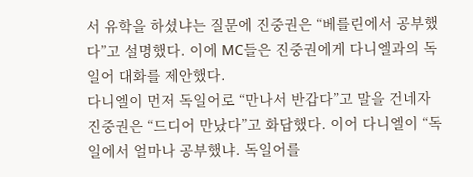서 유학을 하셨냐는 질문에 진중권은 “베를린에서 공부했다”고 설명했다. 이에 MC들은 진중권에게 다니엘과의 독일어 대화를 제안했다.
다니엘이 먼저 독일어로 “만나서 반갑다”고 말을 건네자 진중권은 “드디어 만났다”고 화답했다. 이어 다니엘이 “독일에서 얼마나 공부했냐. 독일어를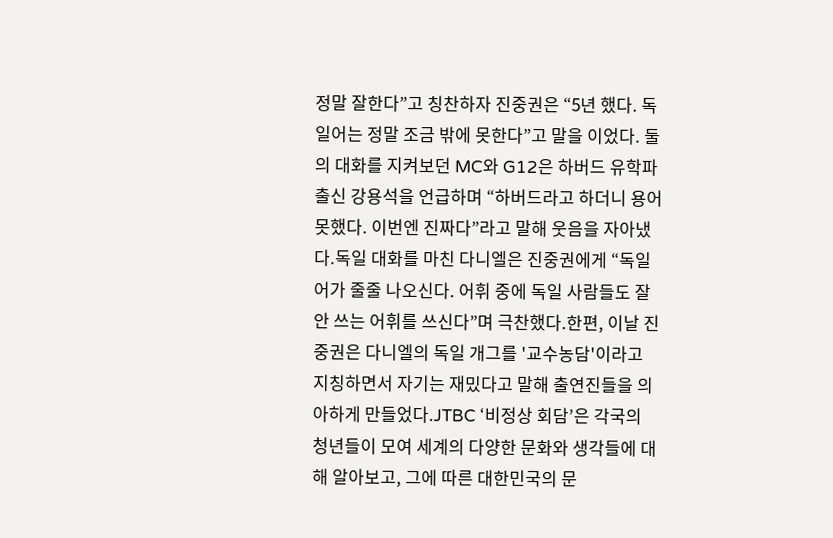정말 잘한다”고 칭찬하자 진중권은 “5년 했다. 독일어는 정말 조금 밖에 못한다”고 말을 이었다. 둘의 대화를 지켜보던 MC와 G12은 하버드 유학파 출신 강용석을 언급하며 “하버드라고 하더니 용어 못했다. 이번엔 진짜다”라고 말해 웃음을 자아냈다.독일 대화를 마친 다니엘은 진중권에게 “독일어가 줄줄 나오신다. 어휘 중에 독일 사람들도 잘 안 쓰는 어휘를 쓰신다”며 극찬했다.한편, 이날 진중권은 다니엘의 독일 개그를 '교수농담'이라고 지칭하면서 자기는 재밌다고 말해 출연진들을 의아하게 만들었다.JTBC ‘비정상 회담’은 각국의 청년들이 모여 세계의 다양한 문화와 생각들에 대해 알아보고, 그에 따른 대한민국의 문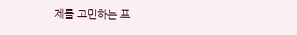제를 고민하는 프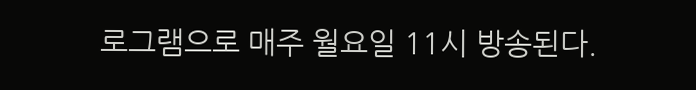로그램으로 매주 월요일 11시 방송된다.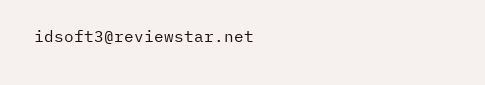idsoft3@reviewstar.net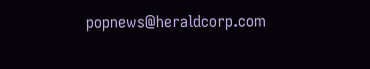popnews@heraldcorp.com